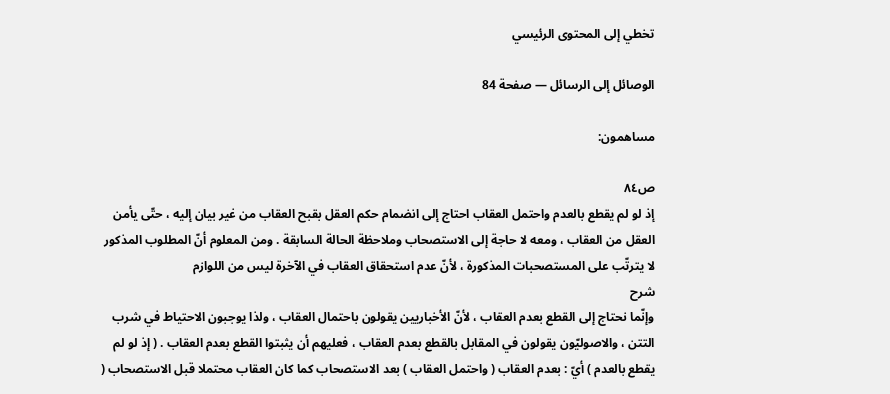تخطي إلى المحتوى الرئيسي

الوصائل إلى الرسائل — صفحة 84

مساهمون:

ص٨٤
إذ لو لم يقطع بالعدم واحتمل العقاب احتاج إلى انضمام حكم العقل بقبح العقاب من غير بيان إليه ، حتّى يأمن العقل من العقاب ، ومعه لا حاجة إلى الاستصحاب وملاحظة الحالة السابقة . ومن المعلوم أنّ المطلوب المذكور لا يترتّب على المستصحبات المذكورة ، لأنّ عدم استحقاق العقاب في الآخرة ليس من اللوازم
شرح
وإنّما نحتاج إلى القطع بعدم العقاب ، لأنّ الأخباريين يقولون باحتمال العقاب ، ولذا يوجبون الاحتياط في شرب التتن ، والاصوليّون يقولون في المقابل بالقطع بعدم العقاب ، فعليهم أن يثبتوا القطع بعدم العقاب . ( إذ لو لم يقطع بالعدم ) أيّ : بعدم العقاب ( واحتمل العقاب ) بعد الاستصحاب كما كان العقاب محتملا قبل الاستصحاب (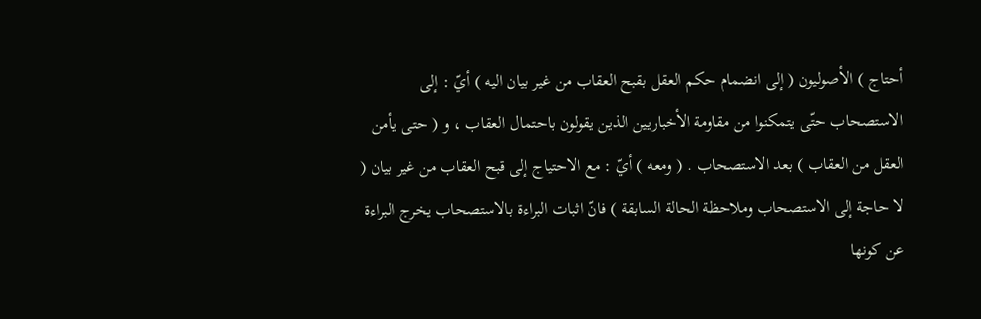أحتاج ) الأصوليون ( إلى انضمام حكم العقل بقبح العقاب من غير بيان اليه ) أيّ : إلى الاستصحاب حتّى يتمكنوا من مقاومة الأخباريين الذين يقولون باحتمال العقاب ، و ( حتى يأمن العقل من العقاب ) بعد الاستصحاب . ( ومعه ) أيّ : مع الاحتياج إلى قبح العقاب من غير بيان ( لا حاجة إلى الاستصحاب وملاحظة الحالة السابقة ) فانّ اثبات البراءة بالاستصحاب يخرج البراءة عن كونها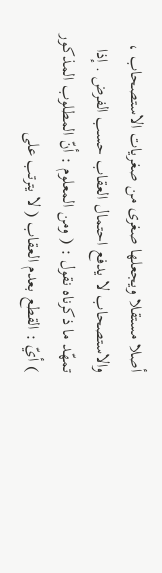أصلا مستقلا ويجعلها صغرى من صغريات الاستصحاب ، والاستصحاب لا يدفع احتمال العقاب حسب الفرض . إذا تمهّد ما ذكرناه نقول : ( ومن المعلوم : أنّ المطلوب المذكور ) أيّ : القطع بعدم العقاب ( لا يترتب على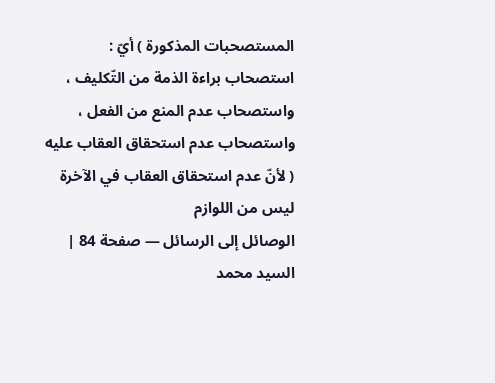المستصحبات المذكورة ) أيّ : استصحاب براءة الذمة من التّكليف ، واستصحاب عدم المنع من الفعل ، واستصحاب عدم استحقاق العقاب عليه ( لأنّ عدم استحقاق العقاب في الآخرة ليس من اللوازم
الوصائل إلى الرسائل — صفحة 84 | السيد محمد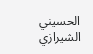الحسيني الشيرازي